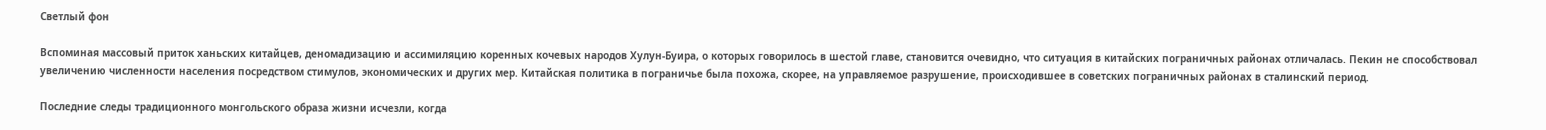Светлый фон

Вспоминая массовый приток ханьских китайцев, деномадизацию и ассимиляцию коренных кочевых народов Хулун-Буира, о которых говорилось в шестой главе, становится очевидно, что ситуация в китайских пограничных районах отличалась. Пекин не способствовал увеличению численности населения посредством стимулов, экономических и других мер. Китайская политика в пограничье была похожа, скорее, на управляемое разрушение, происходившее в советских пограничных районах в сталинский период.

Последние следы традиционного монгольского образа жизни исчезли, когда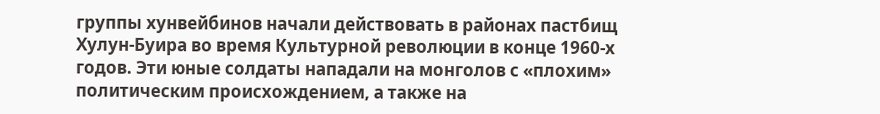группы хунвейбинов начали действовать в районах пастбищ Хулун-Буира во время Культурной революции в конце 1960-х годов. Эти юные солдаты нападали на монголов с «плохим» политическим происхождением, а также на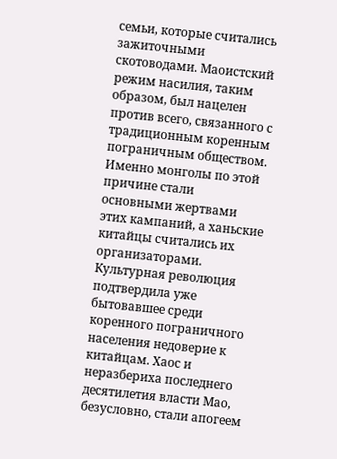семьи, которые считались зажиточными скотоводами. Маоистский режим насилия, таким образом, был нацелен против всего, связанного с традиционным коренным пограничным обществом. Именно монголы по этой причине стали основными жертвами этих кампаний, а ханьские китайцы считались их организаторами. Культурная революция подтвердила уже бытовавшее среди коренного пограничного населения недоверие к китайцам. Хаос и неразбериха последнего десятилетия власти Мао, безусловно, стали апогеем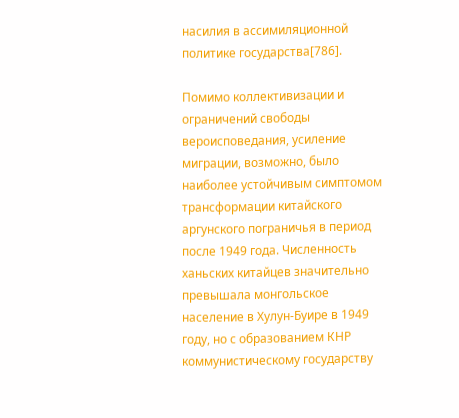насилия в ассимиляционной политике государства[786].

Помимо коллективизации и ограничений свободы вероисповедания, усиление миграции, возможно, было наиболее устойчивым симптомом трансформации китайского аргунского пограничья в период после 1949 года. Численность ханьских китайцев значительно превышала монгольское население в Хулун-Буире в 1949 году, но с образованием КНР коммунистическому государству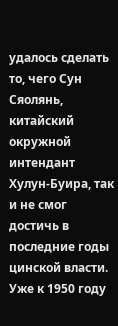удалось сделать то, чего Сун Сяолянь, китайский окружной интендант Хулун-Буира, так и не смог достичь в последние годы цинской власти. Уже к 1950 году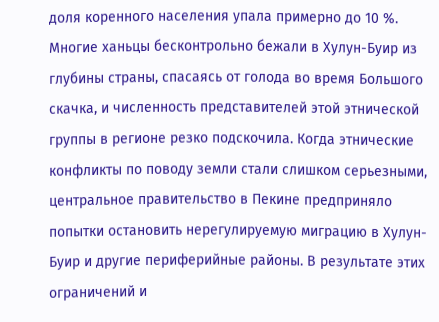доля коренного населения упала примерно до 10 %. Многие ханьцы бесконтрольно бежали в Хулун-Буир из глубины страны, спасаясь от голода во время Большого скачка, и численность представителей этой этнической группы в регионе резко подскочила. Когда этнические конфликты по поводу земли стали слишком серьезными, центральное правительство в Пекине предприняло попытки остановить нерегулируемую миграцию в Хулун-Буир и другие периферийные районы. В результате этих ограничений и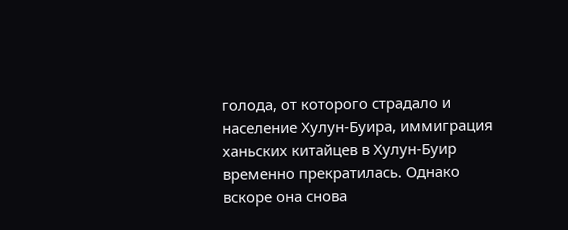голода, от которого страдало и население Хулун-Буира, иммиграция ханьских китайцев в Хулун-Буир временно прекратилась. Однако вскоре она снова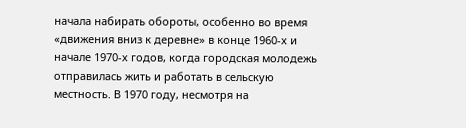начала набирать обороты, особенно во время «движения вниз к деревне» в конце 1960-х и начале 1970-х годов, когда городская молодежь отправилась жить и работать в сельскую местность. В 1970 году, несмотря на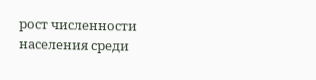рост численности населения среди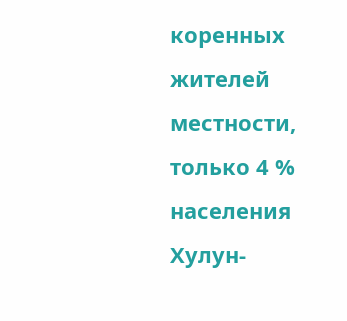коренных жителей местности, только 4 % населения Хулун-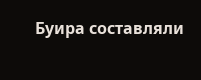Буира составляли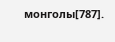монголы[787].